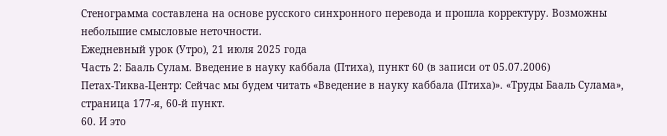Стенограмма составлена на основе русского синхронного перевода и прошла корректуру. Возможны небольшие смысловые неточности.
Ежедневный урок (Утро), 21 июля 2025 года
Часть 2: Бааль Сулам. Введение в науку каббала (Птиха), пункт 60 (в записи от 05.07.2006)
Петах-Тиква-Центр: Сейчас мы будем читать «Введение в науку каббала (Птиха)». «Труды Бааль Сулама», страница 177-я, 60-й пункт.
60. И это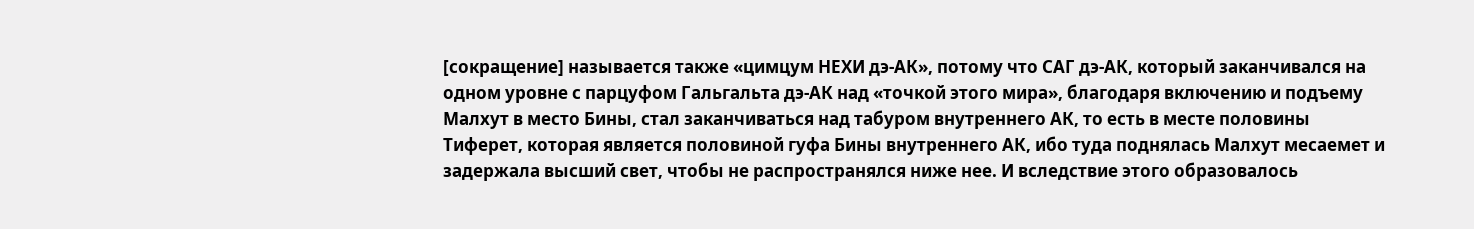[сокращение] называется также «цимцум НЕХИ дэ-АК», потому что САГ дэ-АК, который заканчивался на одном уровне с парцуфом Гальгальта дэ-АК над «точкой этого мира», благодаря включению и подъему Малхут в место Бины, стал заканчиваться над табуром внутреннего АК, то есть в месте половины Тиферет, которая является половиной гуфа Бины внутреннего АК, ибо туда поднялась Малхут месаемет и задержала высший свет, чтобы не распространялся ниже нее. И вследствие этого образовалось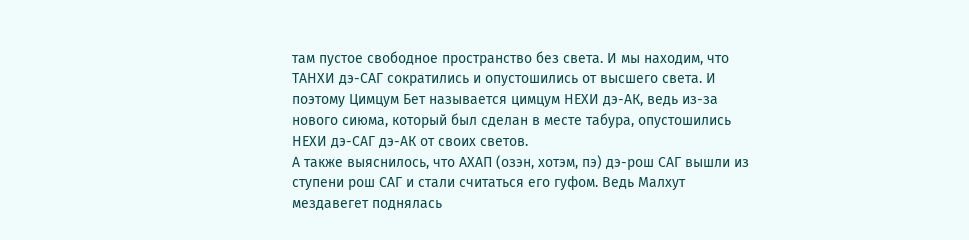там пустое свободное пространство без света. И мы находим, что ТАНХИ дэ-САГ сократились и опустошились от высшего света. И поэтому Цимцум Бет называется цимцум НЕХИ дэ-АК, ведь из-за нового сиюма, который был сделан в месте табура, опустошились НЕХИ дэ-САГ дэ-АК от своих светов.
А также выяснилось, что АХАП (озэн, хотэм, пэ) дэ-рош САГ вышли из ступени рош САГ и стали считаться его гуфом. Ведь Малхут мездавегет поднялась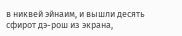в никвей эйнаим, и вышли десять сфирот дэ-рош из экрана,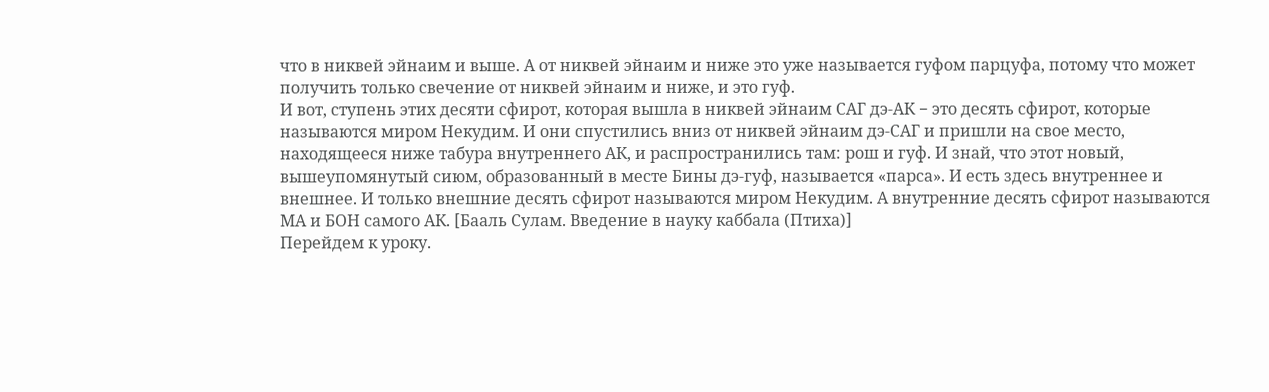что в никвей эйнаим и выше. А от никвей эйнаим и ниже это уже называется гуфом парцуфа, потому что может получить только свечение от никвей эйнаим и ниже, и это гуф.
И вот, ступень этих десяти сфирот, которая вышла в никвей эйнаим САГ дэ-АК − это десять сфирот, которые называются миром Некудим. И они спустились вниз от никвей эйнаим дэ-САГ и пришли на свое место, находящееся ниже табура внутреннего АК, и распространились там: рош и гуф. И знай, что этот новый, вышеупомянутый сиюм, образованный в месте Бины дэ-гуф, называется «парса». И есть здесь внутреннее и внешнее. И только внешние десять сфирот называются миром Некудим. А внутренние десять сфирот называются МА и БОН самого АК. [Бааль Сулам. Введение в науку каббала (Птиха)]
Перейдем к уроку.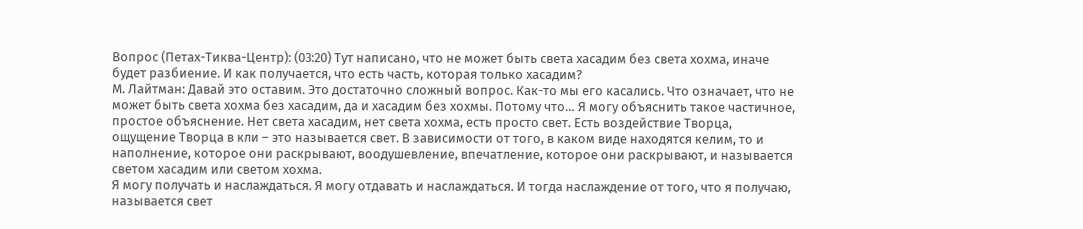Вопрос (Петах-Тиква-Центр): (03:20) Тут написано, что не может быть света хасадим без света хохма, иначе будет разбиение. И как получается, что есть часть, которая только хасадим?
М. Лайтман: Давай это оставим. Это достаточно сложный вопрос. Как-то мы его касались. Что означает, что не может быть света хохма без хасадим, да и хасадим без хохмы. Потому что… Я могу объяснить такое частичное, простое объяснение. Нет света хасадим, нет света хохма, есть просто свет. Есть воздействие Творца, ощущение Творца в кли – это называется свет. В зависимости от того, в каком виде находятся келим, то и наполнение, которое они раскрывают, воодушевление, впечатление, которое они раскрывают, и называется светом хасадим или светом хохма.
Я могу получать и наслаждаться. Я могу отдавать и наслаждаться. И тогда наслаждение от того, что я получаю, называется свет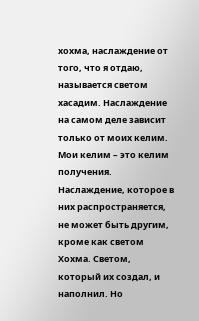хохма, наслаждение от того, что я отдаю, называется светом хасадим. Наслаждение на самом деле зависит только от моих келим. Мои келим – это келим получения. Наслаждение, которое в них распространяется, не может быть другим, кроме как светом Хохма. Светом, который их создал, и наполнил. Но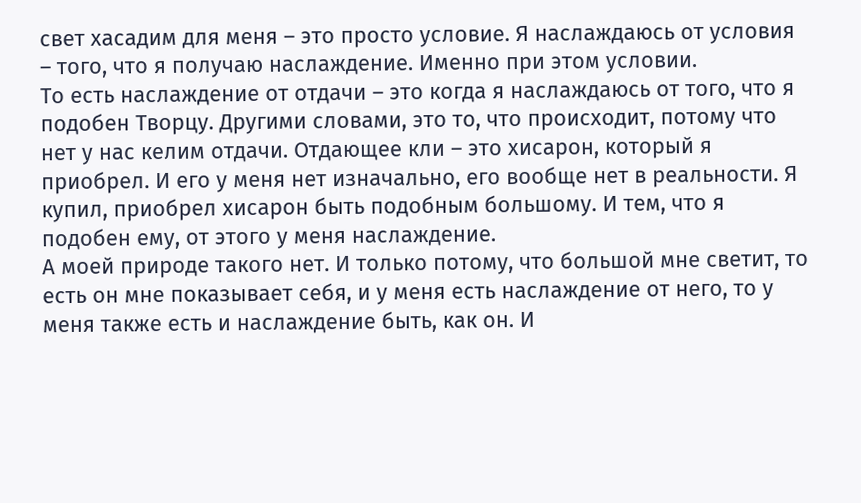свет хасадим для меня – это просто условие. Я наслаждаюсь от условия – того, что я получаю наслаждение. Именно при этом условии.
То есть наслаждение от отдачи – это когда я наслаждаюсь от того, что я подобен Творцу. Другими словами, это то, что происходит, потому что нет у нас келим отдачи. Отдающее кли – это хисарон, который я приобрел. И его у меня нет изначально, его вообще нет в реальности. Я купил, приобрел хисарон быть подобным большому. И тем, что я подобен ему, от этого у меня наслаждение.
А моей природе такого нет. И только потому, что большой мне светит, то есть он мне показывает себя, и у меня есть наслаждение от него, то у меня также есть и наслаждение быть, как он. И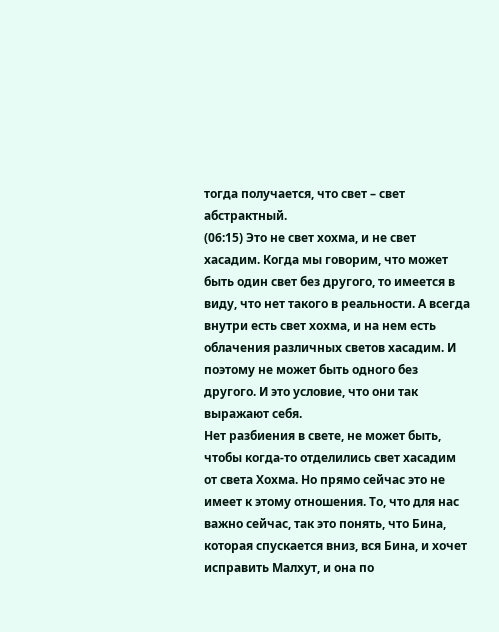тогда получается, что свет – свет абстрактный.
(06:15) Это не свет хохма, и не свет хасадим. Когда мы говорим, что может быть один свет без другого, то имеется в виду, что нет такого в реальности. А всегда внутри есть свет хохма, и на нем есть облачения различных светов хасадим. И поэтому не может быть одного без другого. И это условие, что они так выражают себя.
Нет разбиения в свете, не может быть, чтобы когда-то отделились свет хасадим от света Хохма. Но прямо сейчас это не имеет к этому отношения. То, что для нас важно сейчас, так это понять, что Бина, которая спускается вниз, вся Бина, и хочет исправить Малхут, и она по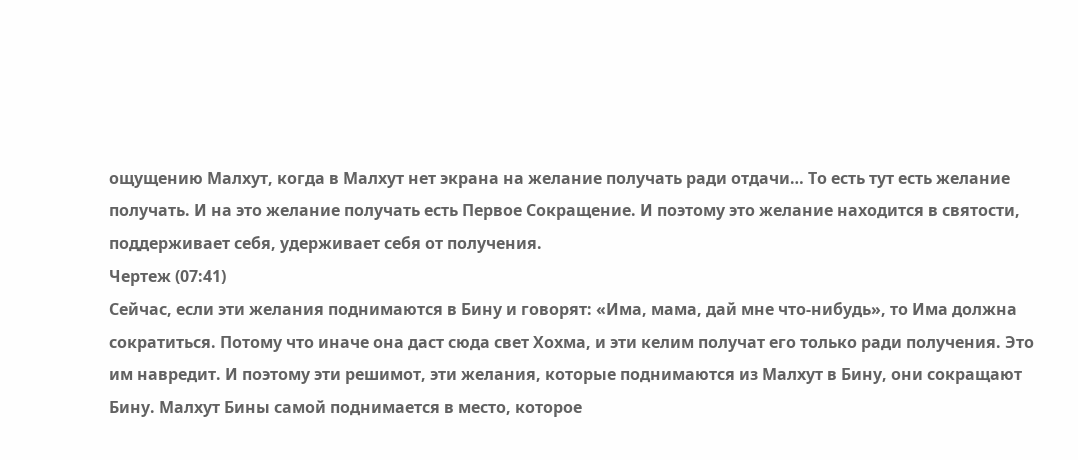ощущению Малхут, когда в Малхут нет экрана на желание получать ради отдачи… То есть тут есть желание получать. И на это желание получать есть Первое Сокращение. И поэтому это желание находится в святости, поддерживает себя, удерживает себя от получения.
Чертеж (07:41)
Сейчас, если эти желания поднимаются в Бину и говорят: «Има, мама, дай мне что-нибудь», то Има должна сократиться. Потому что иначе она даст сюда свет Хохма, и эти келим получат его только ради получения. Это им навредит. И поэтому эти решимот, эти желания, которые поднимаются из Малхут в Бину, они сокращают Бину. Малхут Бины самой поднимается в место, которое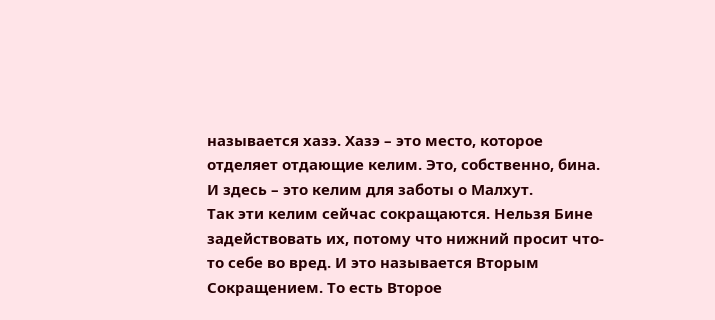называется хазэ. Хазэ – это место, которое отделяет отдающие келим. Это, собственно, бина. И здесь – это келим для заботы о Малхут.
Так эти келим сейчас сокращаются. Нельзя Бине задействовать их, потому что нижний просит что-то себе во вред. И это называется Вторым Сокращением. То есть Второе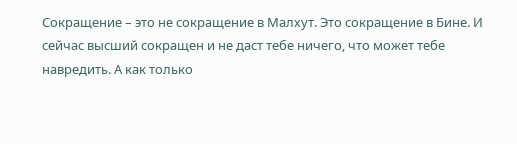Сокращение – это не сокращение в Малхут. Это сокращение в Бине. И сейчас высший сокращен и не даст тебе ничего, что может тебе навредить. А как только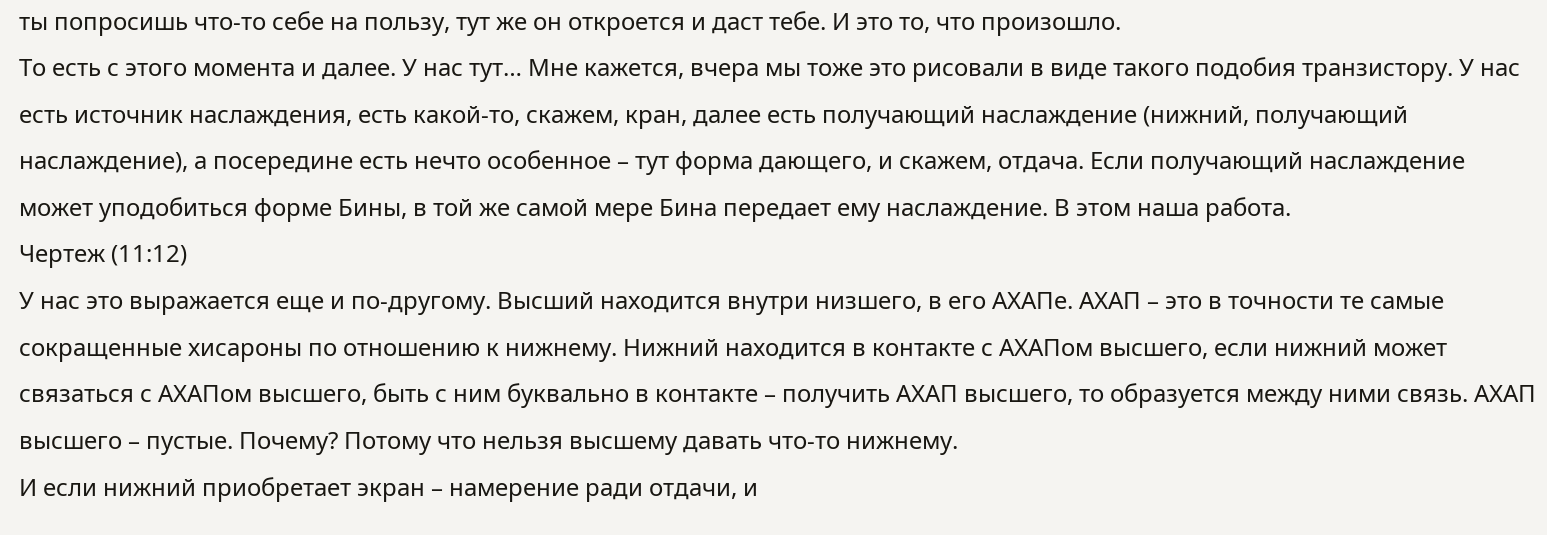ты попросишь что-то себе на пользу, тут же он откроется и даст тебе. И это то, что произошло.
То есть с этого момента и далее. У нас тут… Мне кажется, вчера мы тоже это рисовали в виде такого подобия транзистору. У нас есть источник наслаждения, есть какой-то, скажем, кран, далее есть получающий наслаждение (нижний, получающий наслаждение), а посередине есть нечто особенное – тут форма дающего, и скажем, отдача. Если получающий наслаждение может уподобиться форме Бины, в той же самой мере Бина передает ему наслаждение. В этом наша работа.
Чертеж (11:12)
У нас это выражается еще и по-другому. Высший находится внутри низшего, в его АХАПе. АХАП – это в точности те самые сокращенные хисароны по отношению к нижнему. Нижний находится в контакте с АХАПом высшего, если нижний может связаться с АХАПом высшего, быть с ним буквально в контакте – получить АХАП высшего, то образуется между ними связь. АХАП высшего – пустые. Почему? Потому что нельзя высшему давать что-то нижнему.
И если нижний приобретает экран – намерение ради отдачи, и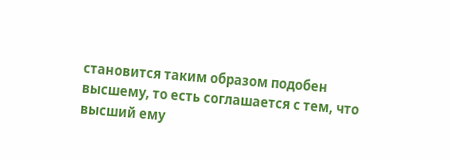становится таким образом подобен высшему, то есть соглашается с тем, что высший ему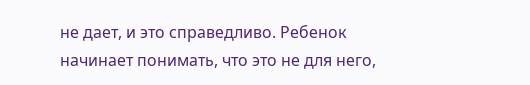не дает, и это справедливо. Ребенок начинает понимать, что это не для него,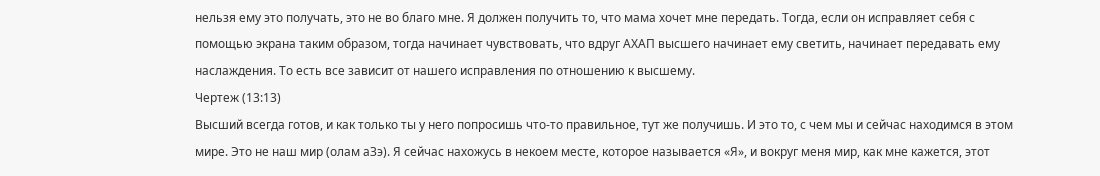нельзя ему это получать, это не во благо мне. Я должен получить то, что мама хочет мне передать. Тогда, если он исправляет себя с помощью экрана таким образом, тогда начинает чувствовать, что вдруг АХАП высшего начинает ему светить, начинает передавать ему наслаждения. То есть все зависит от нашего исправления по отношению к высшему.
Чертеж (13:13)
Высший всегда готов, и как только ты у него попросишь что-то правильное, тут же получишь. И это то, с чем мы и сейчас находимся в этом мире. Это не наш мир (олам аЗэ). Я сейчас нахожусь в некоем месте, которое называется «Я», и вокруг меня мир, как мне кажется, этот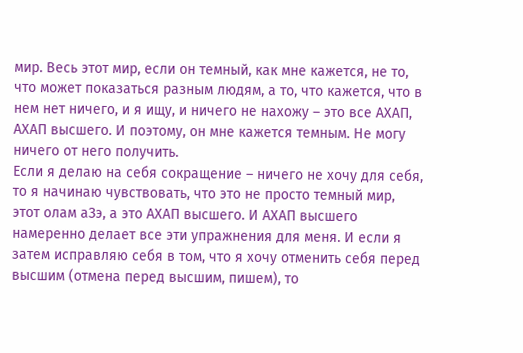мир. Весь этот мир, если он темный, как мне кажется, не то, что может показаться разным людям, а то, что кажется, что в нем нет ничего, и я ищу, и ничего не нахожу – это все АХАП, АХАП высшего. И поэтому, он мне кажется темным. Не могу ничего от него получить.
Если я делаю на себя сокращение – ничего не хочу для себя, то я начинаю чувствовать, что это не просто темный мир, этот олам аЗэ, а это АХАП высшего. И АХАП высшего намеренно делает все эти упражнения для меня. И если я затем исправляю себя в том, что я хочу отменить себя перед высшим (отмена перед высшим, пишем), то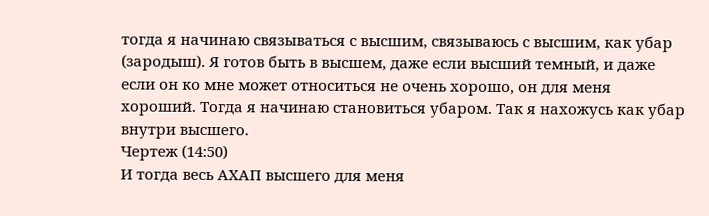тогда я начинаю связываться с высшим, связываюсь с высшим, как убар (зародыш). Я готов быть в высшем, даже если высший темный, и даже если он ко мне может относиться не очень хорошо, он для меня хороший. Тогда я начинаю становиться убаром. Так я нахожусь как убар внутри высшего.
Чертеж (14:50)
И тогда весь АХАП высшего для меня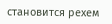становится рехем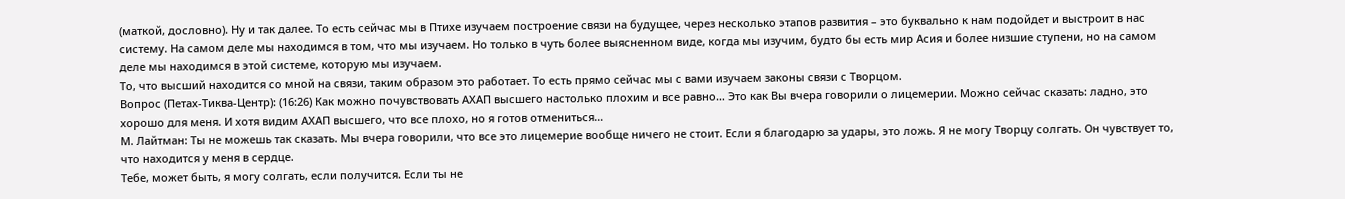(маткой, дословно). Ну и так далее. То есть сейчас мы в Птихе изучаем построение связи на будущее, через несколько этапов развития – это буквально к нам подойдет и выстроит в нас систему. На самом деле мы находимся в том, что мы изучаем. Но только в чуть более выясненном виде, когда мы изучим, будто бы есть мир Асия и более низшие ступени, но на самом деле мы находимся в этой системе, которую мы изучаем.
То, что высший находится со мной на связи, таким образом это работает. То есть прямо сейчас мы с вами изучаем законы связи с Творцом.
Вопрос (Петах-Тиква-Центр): (16:26) Как можно почувствовать АХАП высшего настолько плохим и все равно… Это как Вы вчера говорили о лицемерии. Можно сейчас сказать: ладно, это хорошо для меня. И хотя видим АХАП высшего, что все плохо, но я готов отмениться…
М. Лайтман: Ты не можешь так сказать. Мы вчера говорили, что все это лицемерие вообще ничего не стоит. Если я благодарю за удары, это ложь. Я не могу Творцу солгать. Он чувствует то, что находится у меня в сердце.
Тебе, может быть, я могу солгать, если получится. Если ты не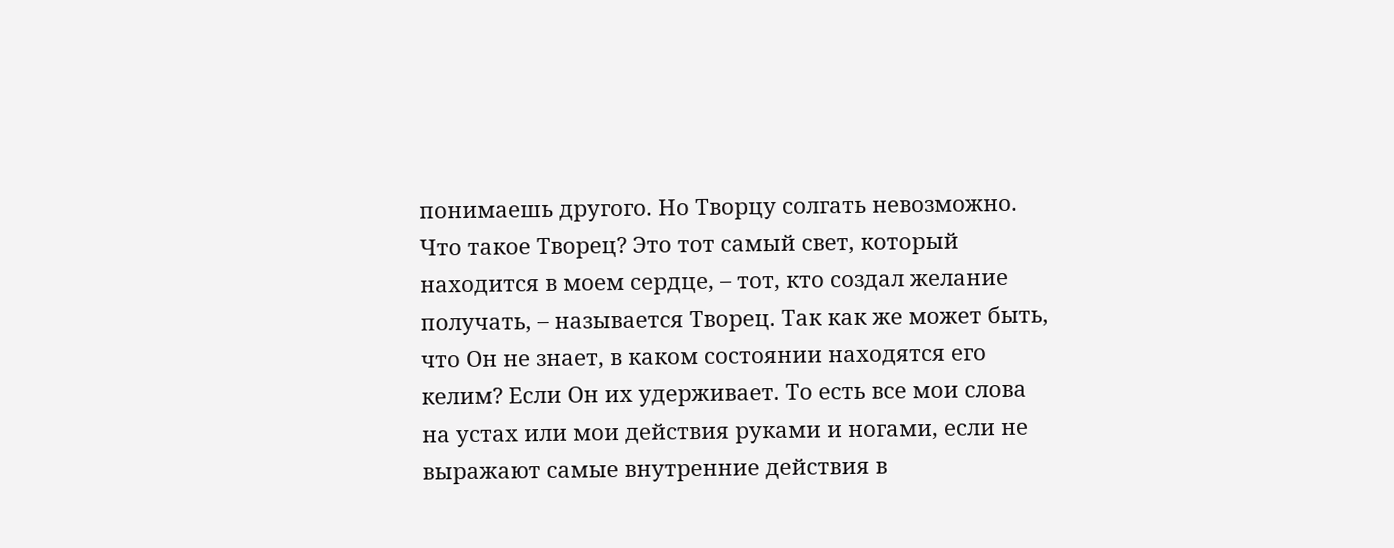понимаешь другого. Но Творцу солгать невозможно. Что такое Творец? Это тот самый свет, который находится в моем сердце, – тот, кто создал желание получать, – называется Творец. Так как же может быть, что Он не знает, в каком состоянии находятся его келим? Если Он их удерживает. То есть все мои слова на устах или мои действия руками и ногами, если не выражают самые внутренние действия в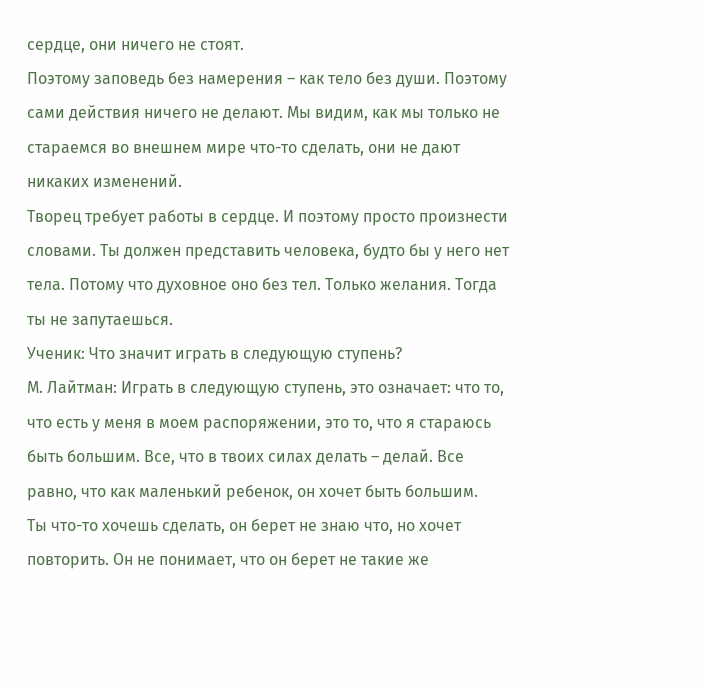сердце, они ничего не стоят.
Поэтому заповедь без намерения – как тело без души. Поэтому сами действия ничего не делают. Мы видим, как мы только не стараемся во внешнем мире что-то сделать, они не дают никаких изменений.
Творец требует работы в сердце. И поэтому просто произнести словами. Ты должен представить человека, будто бы у него нет тела. Потому что духовное оно без тел. Только желания. Тогда ты не запутаешься.
Ученик: Что значит играть в следующую ступень?
М. Лайтман: Играть в следующую ступень, это означает: что то, что есть у меня в моем распоряжении, это то, что я стараюсь быть большим. Все, что в твоих силах делать – делай. Все равно, что как маленький ребенок, он хочет быть большим.
Ты что-то хочешь сделать, он берет не знаю что, но хочет повторить. Он не понимает, что он берет не такие же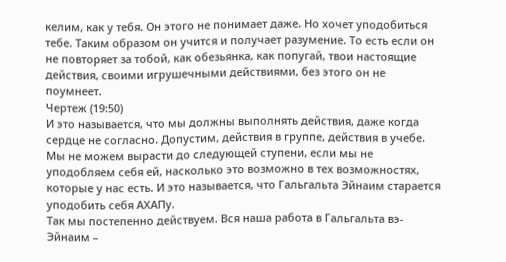келим, как у тебя. Он этого не понимает даже. Но хочет уподобиться тебе. Таким образом он учится и получает разумение. То есть если он не повторяет за тобой, как обезьянка, как попугай, твои настоящие действия, своими игрушечными действиями, без этого он не поумнеет.
Чертеж (19:50)
И это называется, что мы должны выполнять действия, даже когда сердце не согласно. Допустим, действия в группе, действия в учебе. Мы не можем вырасти до следующей ступени, если мы не уподобляем себя ей, насколько это возможно в тех возможностях, которые у нас есть. И это называется, что Гальгальта Эйнаим старается уподобить себя АХАПу.
Так мы постепенно действуем. Вся наша работа в Гальгальта вэ-Эйнаим –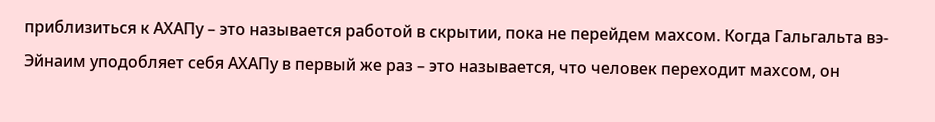приблизиться к АХАПу – это называется работой в скрытии, пока не перейдем махсом. Когда Гальгальта вэ-Эйнаим уподобляет себя АХАПу в первый же раз – это называется, что человек переходит махсом, он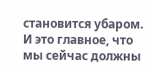становится убаром. И это главное, что мы сейчас должны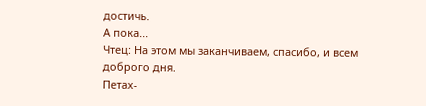достичь.
А пока...
Чтец: На этом мы заканчиваем, спасибо, и всем доброго дня.
Петах-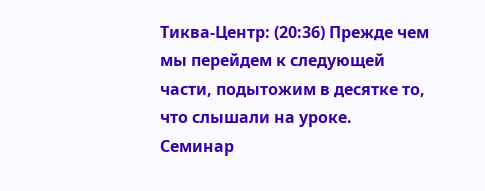Тиква-Центр: (20:36) Прежде чем мы перейдем к следующей части, подытожим в десятке то, что слышали на уроке.
Семинар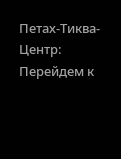Петах-Тиква-Центр: Перейдем к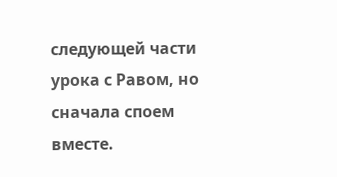следующей части урока с Равом, но сначала споем вместе.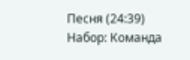Песня (24:39)
Набор: Команда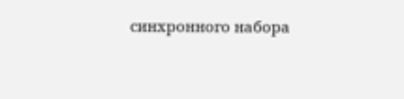синхронного набора